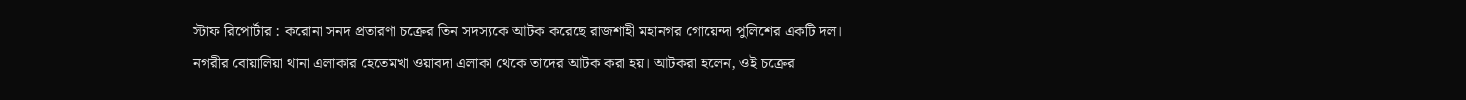স্টাফ রিপোর্টার : করোনা সনদ প্রতারণা চক্রের তিন সদস্যকে আটক করেছে রাজশাহী মহানগর গোয়েন্দা পুলিশের একটি দল। নগরীর বোয়ালিয়া থানা এলাকার হেতেমখা ওয়াবদা এলাকা থেকে তাদের আটক করা হয়। আটকরা হলেন, ওই চক্রের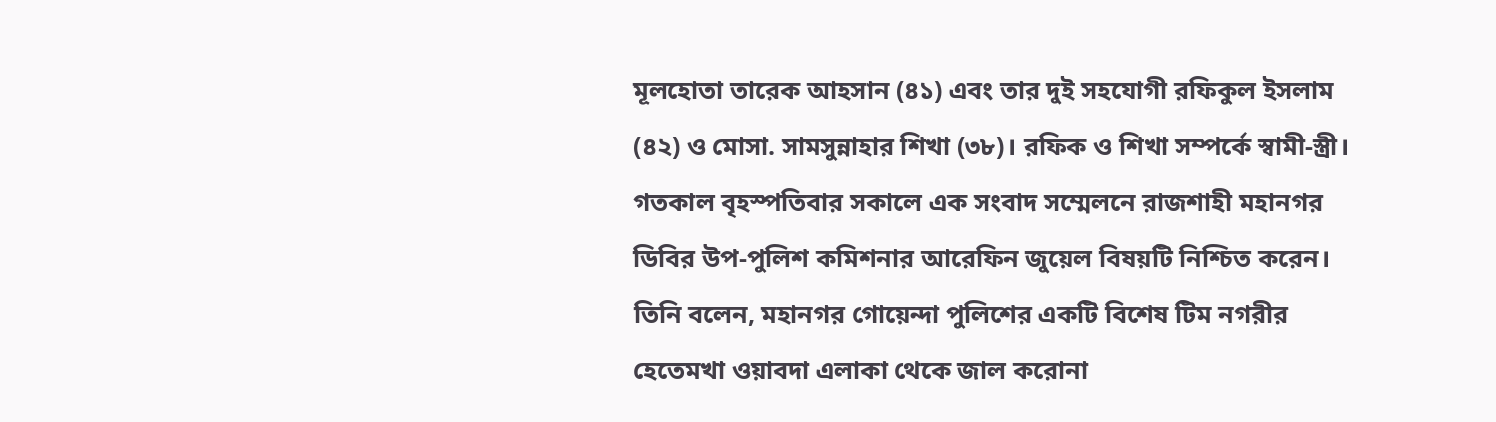মূলহোতা তারেক আহসান (৪১) এবং তার দুই সহযোগী রফিকুল ইসলাম (৪২) ও মোসা. সামসুন্নাহার শিখা (৩৮)। রফিক ও শিখা সম্পর্কে স্বামী-স্ত্রী। গতকাল বৃহস্পতিবার সকালে এক সংবাদ সম্মেলনে রাজশাহী মহানগর ডিবির উপ-পুলিশ কমিশনার আরেফিন জুয়েল বিষয়টি নিশ্চিত করেন।
তিনি বলেন, মহানগর গোয়েন্দা পুলিশের একটি বিশেষ টিম নগরীর হেতেমখা ওয়াবদা এলাকা থেকে জাল করোনা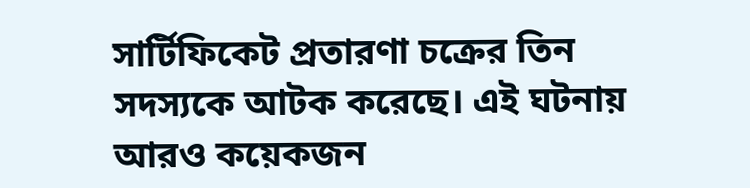সার্টিফিকেট প্রতারণা চক্রের তিন সদস্যকে আটক করেছে। এই ঘটনায় আরও কয়েকজন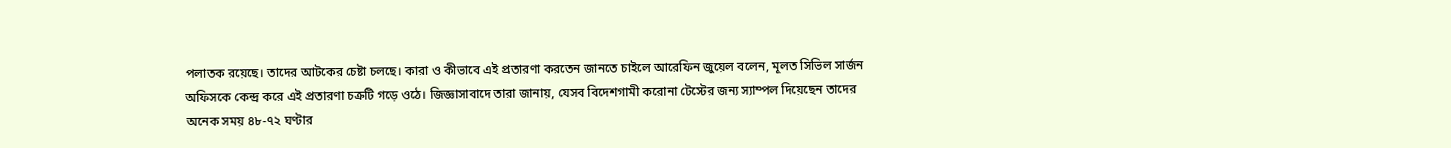পলাতক রয়েছে। তাদের আটকের চেষ্টা চলছে। কারা ও কীভাবে এই প্রতারণা করতেন জানতে চাইলে আরেফিন জুয়েল বলেন, মূলত সিভিল সার্জন অফিসকে কেন্দ্র করে এই প্রতারণা চক্রটি গড়ে ওঠে। জিজ্ঞাসাবাদে তারা জানায়, যেসব বিদেশগামী করোনা টেস্টের জন্য স্যাম্পল দিয়েছেন তাদের অনেক সময় ৪৮-৭২ ঘণ্টার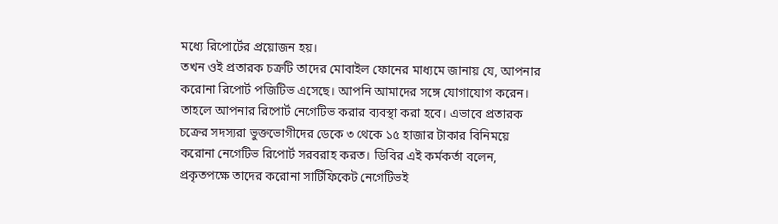মধ্যে রিপোর্টের প্রয়োজন হয়।
তখন ওই প্রতারক চক্রটি তাদের মোবাইল ফোনের মাধ্যমে জানায় যে, আপনার করোনা রিপোর্ট পজিটিভ এসেছে। আপনি আমাদের সঙ্গে যোগাযোগ করেন। তাহলে আপনার রিপোর্ট নেগেটিভ করার ব্যবস্থা করা হবে। এভাবে প্রতারক চক্রের সদস্যরা ভুক্তভোগীদের ডেকে ৩ থেকে ১৫ হাজার টাকার বিনিময়ে করোনা নেগেটিভ রিপোর্ট সরবরাহ করত। ডিবির এই কর্মকর্তা বলেন, প্রকৃতপক্ষে তাদের করোনা সার্টিফিকেট নেগেটিভই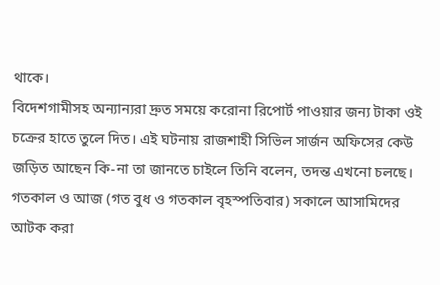থাকে।
বিদেশগামীসহ অন্যান্যরা দ্রুত সময়ে করোনা রিপোর্ট পাওয়ার জন্য টাকা ওই চক্রের হাতে তুলে দিত। এই ঘটনায় রাজশাহী সিভিল সার্জন অফিসের কেউ জড়িত আছেন কি-না তা জানতে চাইলে তিনি বলেন, তদন্ত এখনো চলছে। গতকাল ও আজ (গত বুধ ও গতকাল বৃহস্পতিবার) সকালে আসামিদের আটক করা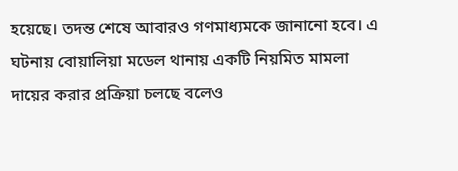হয়েছে। তদন্ত শেষে আবারও গণমাধ্যমকে জানানো হবে। এ ঘটনায় বোয়ালিয়া মডেল থানায় একটি নিয়মিত মামলা দায়ের করার প্রক্রিয়া চলছে বলেও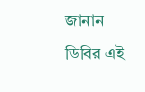জানান ডিবির এই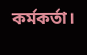কর্মকর্তা।